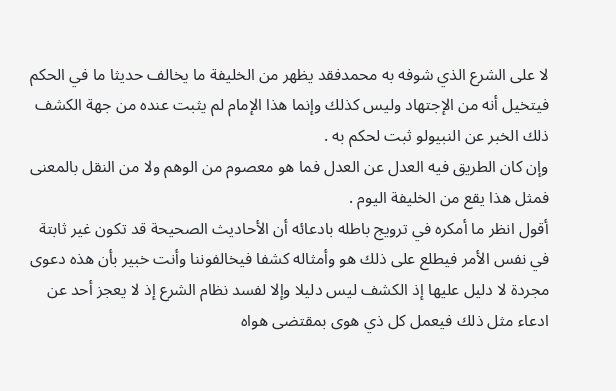لا على الشرع الذي شوفه به محمدفقد يظهر من الخليفة ما يخالف حديثا ما في الحكم فيتخيل أنه من الإجتهاد وليس كذلك وإنما هذا الإمام لم يثبت عنده من جهة الكشف ذلك الخبر عن النبيولو ثبت لحكم به .
وإن كان الطريق فيه العدل عن العدل فما هو معصوم من الوهم ولا من النقل بالمعنى فمثل هذا يقع من الخليفة اليوم .
أقول انظر ما أمكره في ترويج باطله بادعائه أن الأحاديث الصحيحة قد تكون غير ثابتة في نفس الأمر فيطلع على ذلك هو وأمثاله كشفا فيخالفوننا وأنت خبير بأن هذه دعوى مجردة لا دليل عليها إذ الكشف ليس دليلا وإلا لفسد نظام الشرع إذ لا يعجز أحد عن ادعاء مثل ذلك فيعمل كل ذي هوى بمقتضى هواه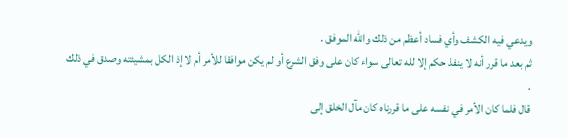ويدعي فيه الكشف وأي فساد أعظم من ذلك والله الموفق .
ثم بعد ما قرر أنه لا ينفذ حكم إلا لله تعالى سواء كان على وفق الشرع أو لم يكن موافقا للأمر أم لا إذ الكل بمشيئته وصدق في ذلك .
قال فلما كان الأمر في نفسه على ما قررناه كان مآل الخلق إلى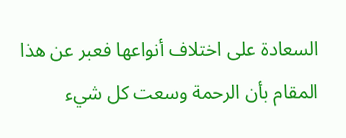السعادة على اختلاف أنواعها فعبر عن هذا المقام بأن الرحمة وسعت كل شيء